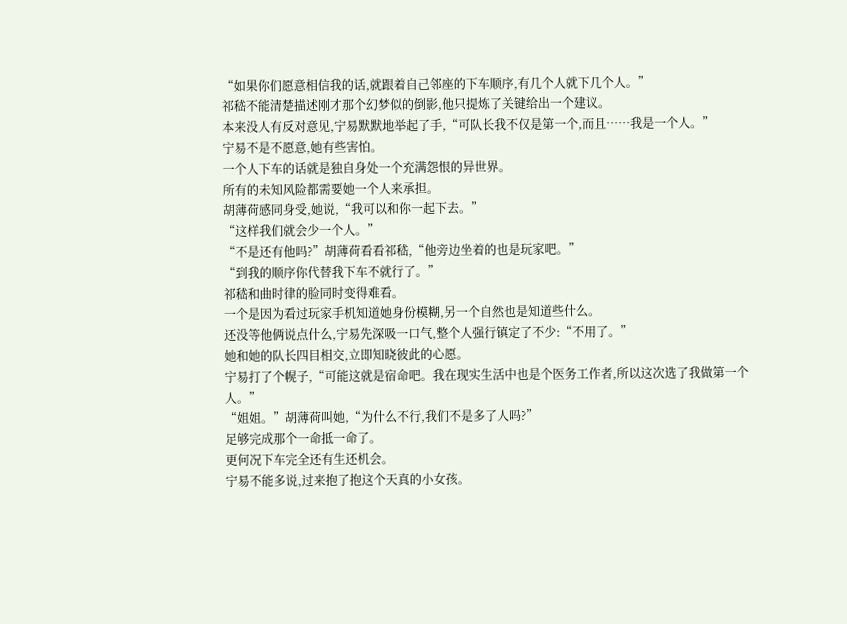“如果你们愿意相信我的话,就跟着自己邻座的下车顺序,有几个人就下几个人。”
祁嵇不能清楚描述刚才那个幻梦似的倒影,他只提炼了关键给出一个建议。
本来没人有反对意见,宁易默默地举起了手,“可队长我不仅是第一个,而且……我是一个人。”
宁易不是不愿意,她有些害怕。
一个人下车的话就是独自身处一个充满怨恨的异世界。
所有的未知风险都需要她一个人来承担。
胡薄荷感同身受,她说,“我可以和你一起下去。”
“这样我们就会少一个人。”
“不是还有他吗?”胡薄荷看看祁嵇,“他旁边坐着的也是玩家吧。”
“到我的顺序你代替我下车不就行了。”
祁嵇和曲时律的脸同时变得难看。
一个是因为看过玩家手机知道她身份模糊,另一个自然也是知道些什么。
还没等他俩说点什么,宁易先深吸一口气,整个人强行镇定了不少:“不用了。”
她和她的队长四目相交,立即知晓彼此的心愿。
宁易打了个幌子,“可能这就是宿命吧。我在现实生活中也是个医务工作者,所以这次选了我做第一个人。”
“姐姐。”胡薄荷叫她,“为什么不行,我们不是多了人吗?”
足够完成那个一命抵一命了。
更何况下车完全还有生还机会。
宁易不能多说,过来抱了抱这个天真的小女孩。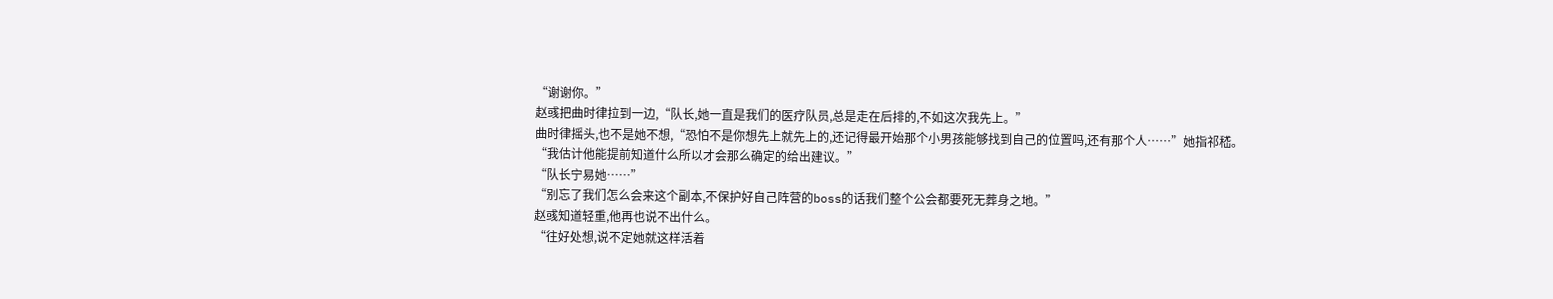“谢谢你。”
赵彧把曲时律拉到一边,“队长,她一直是我们的医疗队员,总是走在后排的,不如这次我先上。”
曲时律摇头,也不是她不想,“恐怕不是你想先上就先上的,还记得最开始那个小男孩能够找到自己的位置吗,还有那个人……”她指祁嵇。
“我估计他能提前知道什么所以才会那么确定的给出建议。”
“队长宁易她……”
“别忘了我们怎么会来这个副本,不保护好自己阵营的boss的话我们整个公会都要死无葬身之地。”
赵彧知道轻重,他再也说不出什么。
“往好处想,说不定她就这样活着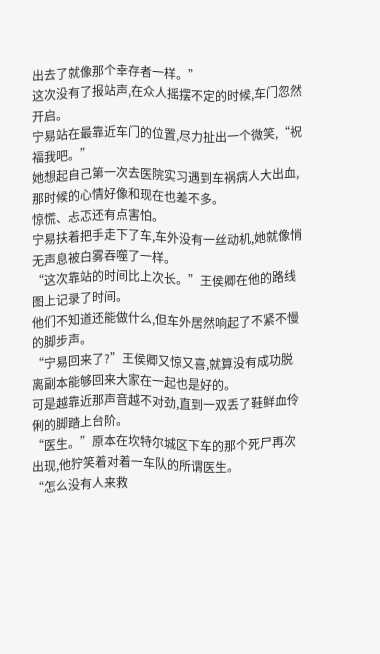出去了就像那个幸存者一样。”
这次没有了报站声,在众人摇摆不定的时候,车门忽然开启。
宁易站在最靠近车门的位置,尽力扯出一个微笑,“祝福我吧。”
她想起自己第一次去医院实习遇到车祸病人大出血,那时候的心情好像和现在也差不多。
惊慌、忐忑还有点害怕。
宁易扶着把手走下了车,车外没有一丝动机,她就像悄无声息被白雾吞噬了一样。
“这次靠站的时间比上次长。”王侯卿在他的路线图上记录了时间。
他们不知道还能做什么,但车外居然响起了不紧不慢的脚步声。
“宁易回来了?”王侯卿又惊又喜,就算没有成功脱离副本能够回来大家在一起也是好的。
可是越靠近那声音越不对劲,直到一双丢了鞋鲜血伶俐的脚踏上台阶。
“医生。”原本在坎特尔城区下车的那个死尸再次出现,他狞笑着对着一车队的所谓医生。
“怎么没有人来救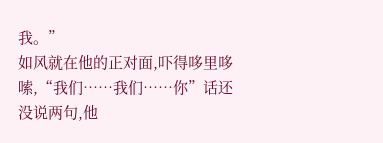我。”
如风就在他的正对面,吓得哆里哆嗦,“我们……我们……你”话还没说两句,他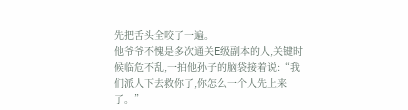先把舌头全咬了一遍。
他爷爷不愧是多次通关E级副本的人,关键时候临危不乱,一拍他孙子的脑袋接着说:“我们派人下去救你了,你怎么一个人先上来了。”